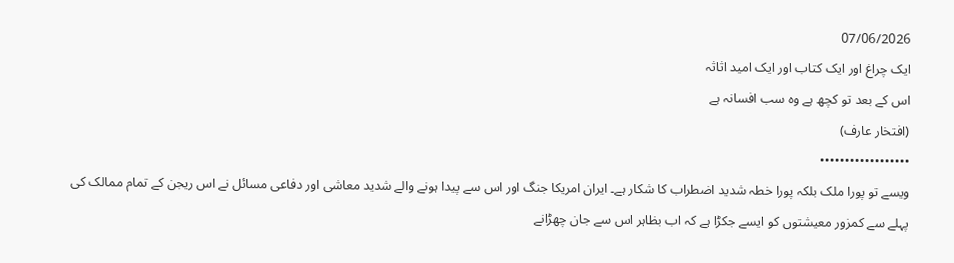07/06/2026
ایک چراغ اور ایک کتاب اور ایک امید اثاثہ
اس کے بعد تو کچھ ہے وہ سب افسانہ ہے
(افتخار عارف)
••••••••••••••••••
ویسے تو پورا ملک بلکہ پورا خطہ شدید اضطراب کا شکار ہے۔ ایران امریکا جنگ اور اس سے پیدا ہونے والے شدید معاشی اور دفاعی مسائل نے اس ریجن کے تمام ممالک کی پہلے سے کمزور معیشتوں کو ایسے جکڑا ہے کہ اب بظاہر اس سے جان چھڑانے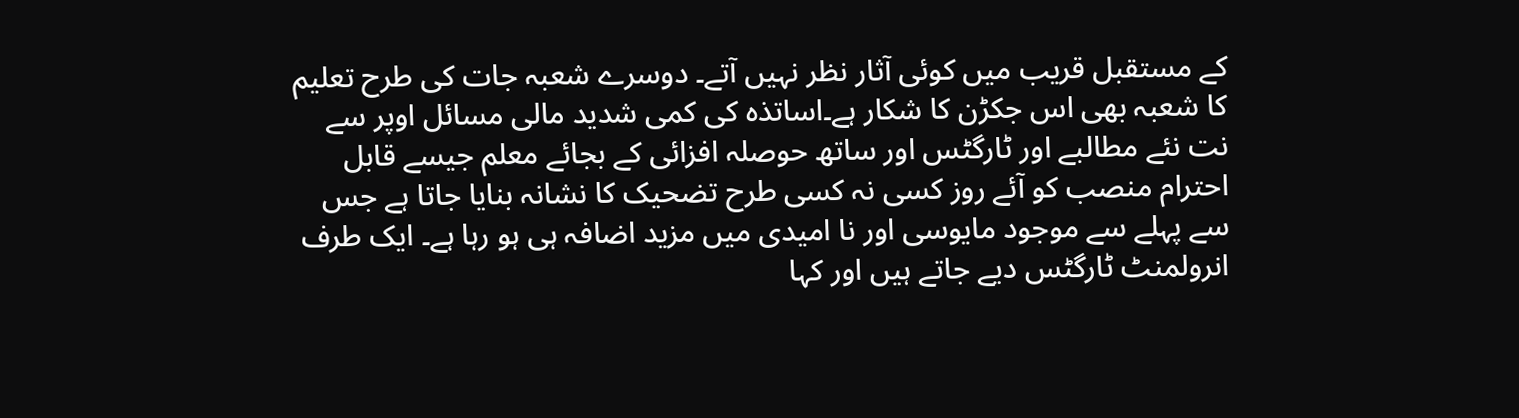کے مستقبل قریب میں کوئی آثار نظر نہیں آتے۔ دوسرے شعبہ جات کی طرح تعلیم کا شعبہ بھی اس جکڑن کا شکار ہے۔اساتذہ کی کمی شدید مالی مسائل اوپر سے نت نئے مطالبے اور ٹارگٹس اور ساتھ حوصلہ افزائی کے بجائے معلم جیسے قابل احترام منصب کو آئے روز کسی نہ کسی طرح تضحیک کا نشانہ بنایا جاتا ہے جس سے پہلے سے موجود مایوسی اور نا امیدی میں مزید اضافہ ہی ہو رہا ہے۔ ایک طرف انرولمنٹ ٹارگٹس دیے جاتے ہیں اور کہا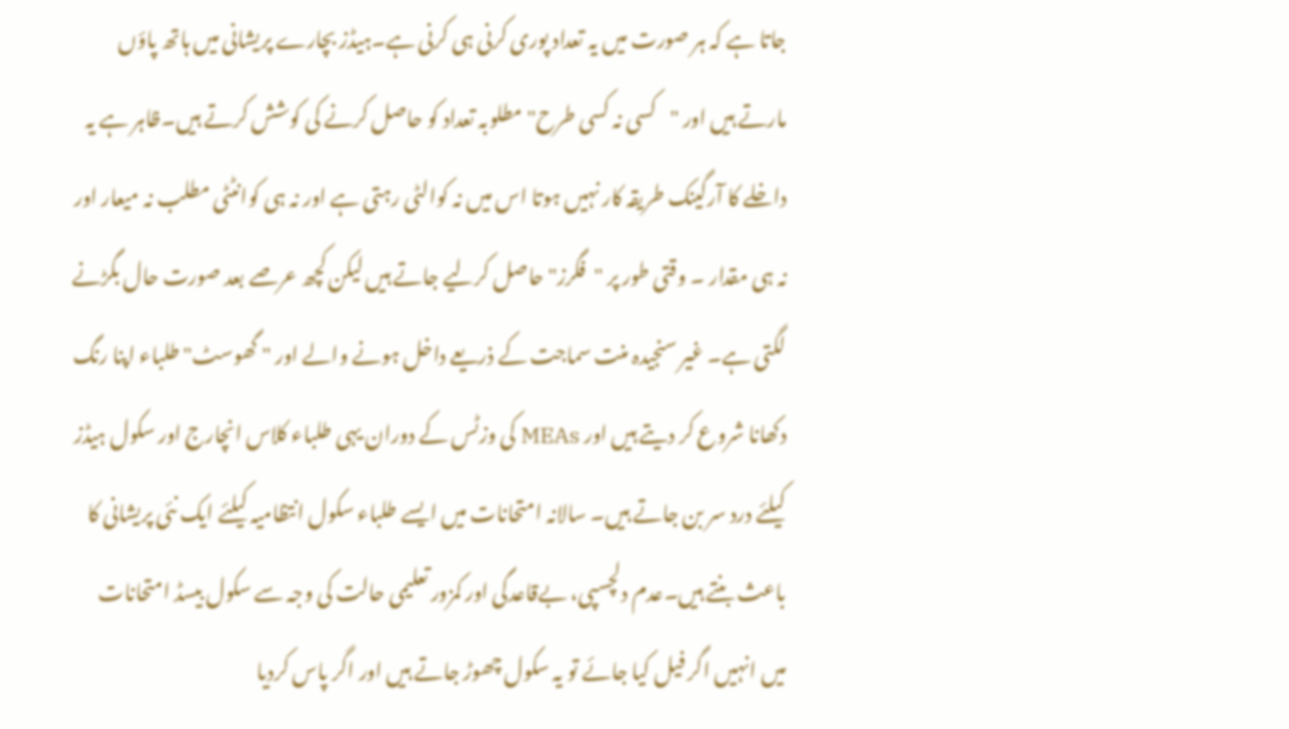جاتا ہے کہ ہر صورت میں یہ تعداد پوری کرنی ہی کرنی ہے۔ہیڈز بچارے پریشانی میں ہاتھ پاؤں مارتے ہیں اور "کسی نہ کسی طرح" مطلوبہ تعداد کو حاصل کرنے کی کوشش کرتے ہیں۔ظاہر ہے یہ داخلے کا آرگینک طریقہ کار نہیں ہوتا اس میں نہ کوالٹی رہتی ہے اور نہ ہی کوانٹٹی مطلب نہ میعار اور نہ ہی مقدار ۔ وقتی طور پر "فگرز" حاصل کرلیے جاتے ہیں لیکن کچھ عرصے بعد صورت حال بگڑنے لگتی ہے۔ غیر سنجیدہ منت سماجت کے ذریعے داخل ہونے والے اور " گھوسٹ" طلباء اپنا رنگ دکھانا شروع کر دیتے ہیں اور MEAs کی وزٹس کے دوران یہی طلباء کلاس انچارج اور سکول ہیڈز کیلئے درد سر بن جاتے ہیں۔ سالانہ امتحانات میں ایسے طلباء سکول انتظامیہ کیلئے ایک نئی پریشانی کا باعث بنتے ہیں۔عدم دلچسپی، بےقاعدگی اور کمزور تعلیمی حالت کی وجہ سے سکول بیسڈ امتحانات میں انہیں اگر فیل کیا جائے تو یہ سکول چھوڑ جاتے ہیں اور اگر پاس کردیا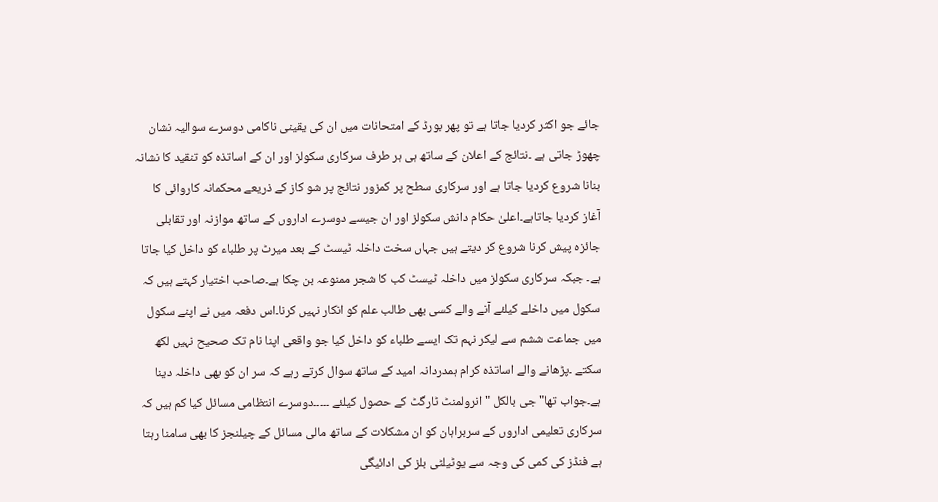جائے جو اکثر کردیا جاتا ہے تو پھر بورڈ کے امتحانات میں ان کی یقینی ناکامی دوسرے سوالیہ نشان چھوڑ جاتی ہے ۔نتائج کے اعلان کے ساتھ ہی ہر طرف سرکاری سکولز اور ان کے اساتذہ کو تنقید کا نشانہ بنانا شروع کردیا جاتا ہے اور سرکاری سطح پر کمزور نتائج پر شو کاز کے ذریعے محکمانہ کاروائی کا آغاز کردیا جاتاہے۔اعلیٰ حکام دانش سکولز اور ان جیسے دوسرے اداروں کے ساتھ موازنہ اور تقابلی جائزہ پیش کرنا شروع کر دیتے ہیں جہاں سخت داخلہ ٹیسٹ کے بعد میرٹ پر طلباء کو داخل کیا جاتا ہے۔ جبکہ سرکاری سکولز میں داخلہ ٹیسٹ کب کا شجر ممنوعہ بن چکا ہے۔صاحب اختیار کہتے ہیں کہ سکول میں داخلے کیلئے آنے والے کسی بھی طالب علم کو انکار نہیں کرنا۔اس دفعہ میں نے اپنے سکول میں جماعت ششم سے لیکر نہم تک ایسے طلباء کو داخل کیا جو واقعی اپنا نام تک صحیح نہیں لکھ سکتے ۔پڑھانے والے اساتذہ کرام ہمدردانہ امید کے ساتھ سوال کرتے رہے کہ سر ان کو بھی داخلہ دینا ہے۔جواب تھا" جی بالکل "انرولمنٹ ٹارگٹ کے حصول کیلئے ۔۔۔۔۔دوسرے انتظامی مسائل کیا کم ہیں کہ سرکاری تعلیمی اداروں کے سربراہان کو ان مشکلات کے ساتھ مالی مسائل کے چیلنجز کا بھی سامنا رہتا ہے فنڈز کی کمی کی وجہ سے یوٹیلٹی بلز کی ادائیگی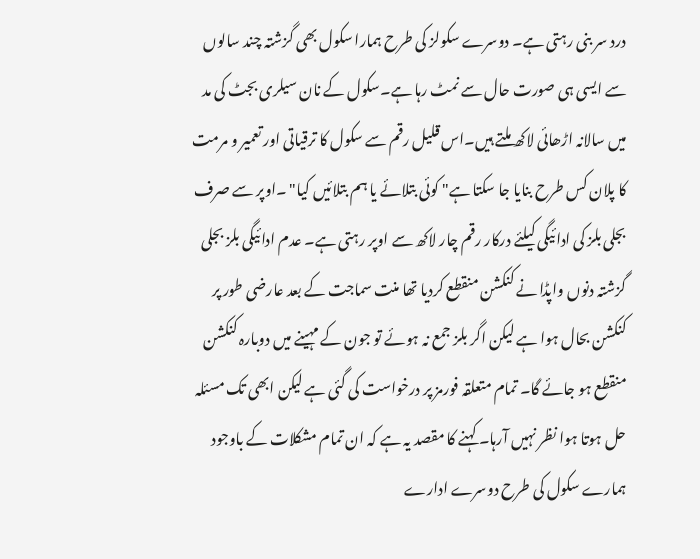درد سر بنی رہتی ہے۔ دوسرے سکولز کی طرح ہمارا سکول بھی گزشتہ چند سالوں سے ایسی ہی صورت حال سے نمٹ رہا ہے۔سکول کے نان سیلری بجٹ کی مد میں سالانہ اڑھائی لاکھ ملتے ہیں۔اس قلیل رقم سے سکول کا ترقیاتی اور تعمیر و مرمت کا پلان کس طرح بنایا جا سکتا ہے" کوئی بتلائے یا ہم بتلائیں کیا" ۔اوپر سے صرف بجلی بلز کی ادائیگی کیلئے درکار رقم چار لاکھ سے اوپر رہتی ہے۔ عدم ادائیگی بلز بجلی گزشتہ دنوں واپڈا نے کنکشن منقطع کردیا تھا منت سماجت کے بعد عارضی طور پر کنکشن بحال ہوا ہے لیکن اگر بلز جمع نہ ہوئے تو جون کے مہینے میں دوبارہ کنکشن منقطع ہو جائے گا۔ تمام متعلقہ فورمز پر درخواست کی گئی ہے لیکن ابھی تک مسئلہ حل ہوتا ہوا نظر نہیں آرہا۔ کہنے کا مقصد یہ ہے کہ ان تمام مشکلات کے باوجود ہمارے سکول کی طرح دوسرے ادارے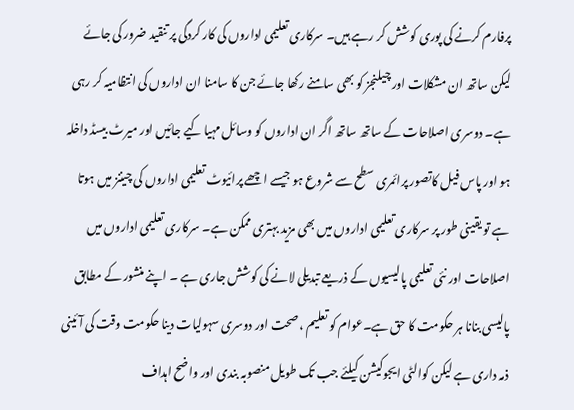پرفارم کرنے کی پوری کوشش کر رہے ہیں۔ سرکاری تعلیمی اداروں کی کار کردگی پر تنقید ضرور کی جائے لیکن ساتھ ان مشکلات اور چیلنجز کو بھی سامنے رکھا جائے جن کا سامنا ان اداروں کی انتظامیہ کر رہی ہے۔ دوسری اصلاحات کے ساتھ ساتھ اگر ان اداروں کو وسائل مہیا کیے جائیں اور میرٹ بیسڈ داخلہ ہو اور پاس فیل کاتصور پرائمری سطح سے شروع ہو جیسے اچھے پرائیوٹ تعلیمی اداروں کی چیننز میں ہوتا ہے تو یقینی طور پر سرکاری تعلیمی اداروں میں بھی مزید بہتری ممکن ہے۔ سرکاری تعلیمی اداروں میں اصلاحات اور نئی تعلیمی پالیسیوں کے ذریعے تبدیلی لانے کی کوشش جاری ہے ۔ اپنے منشور کے مطابق پالیسی بنانا ہر حکومت کا حق ہے۔عوام کو تعلیم ،صحت اور دوسری سہولیات دینا حکومت وقت کی آئینی ذمہ داری ہے لیکن کوالٹی ایجوکیشن کیلئے جب تک طویل منصوبہ بندی اور واضح اہداف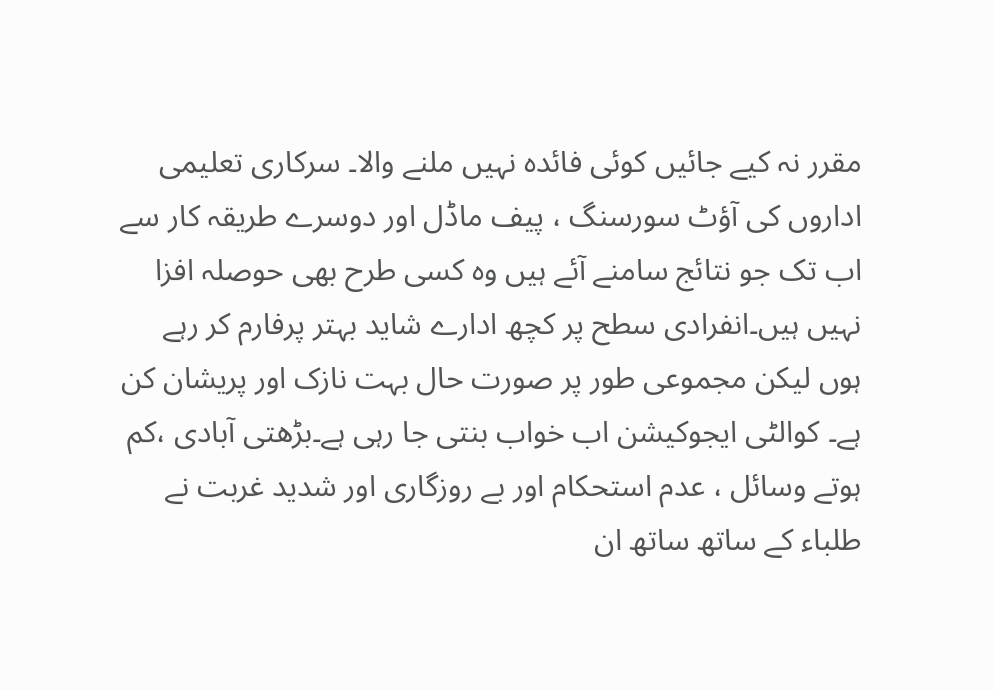مقرر نہ کیے جائیں کوئی فائدہ نہیں ملنے والا۔ سرکاری تعلیمی اداروں کی آؤٹ سورسنگ ، پیف ماڈل اور دوسرے طریقہ کار سے اب تک جو نتائج سامنے آئے ہیں وہ کسی طرح بھی حوصلہ افزا نہیں ہیں۔انفرادی سطح پر کچھ ادارے شاید بہتر پرفارم کر رہے ہوں لیکن مجموعی طور پر صورت حال بہت نازک اور پریشان کن ہے۔ کوالٹی ایجوکیشن اب خواب بنتی جا رہی ہے۔بڑھتی آبادی ،کم ہوتے وسائل ، عدم استحکام اور بے روزگاری اور شدید غربت نے طلباء کے ساتھ ساتھ ان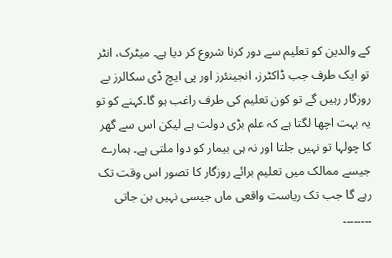کے والدین کو تعلیم سے دور کرنا شروع کر دیا ہے۔ میٹرک، انٹر تو ایک طرف جب ڈاکٹرز، انجینئرز اور پی ایچ ڈی سکالرز بے روزگار رہیں گے تو کون تعلیم کی طرف راغب ہو گا۔کہنے کو تو یہ بہت اچھا لگتا ہے کہ علم بڑی دولت ہے لیکن اس سے گھر کا چولہا تو نہیں جلتا اور نہ ہی بیمار کو دوا ملتی ہے۔ ہمارے جیسے ممالک میں تعلیم برائے روزگار کا تصور اس وقت تک رہے گا جب تک ریاست واقعی ماں جیسی نہیں بن جاتی ۔۔۔۔۔۔۔۔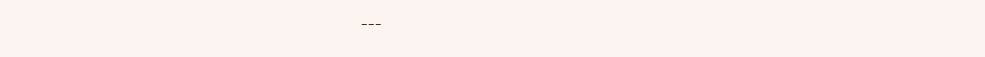---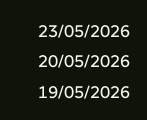23/05/2026
20/05/2026
19/05/2026